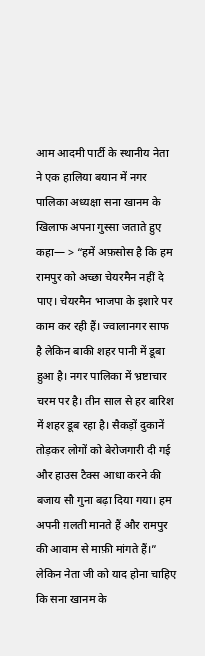आम आदमी पार्टी के स्थानीय नेता ने एक हालिया बयान में नगर पालिका अध्यक्षा सना खानम के खिलाफ अपना गुस्सा जताते हुए कहा— > “हमें अफ़सोस है कि हम रामपुर को अच्छा चेयरमैन नहीं दे पाए। चेयरमैन भाजपा के इशारे पर काम कर रही हैं। ज्वालानगर साफ है लेकिन बाकी शहर पानी में डूबा हुआ है। नगर पालिका में भ्रष्टाचार चरम पर है। तीन साल से हर बारिश में शहर डूब रहा है। सैकड़ों दुकानें तोड़कर लोगों को बेरोजगारी दी गई और हाउस टैक्स आधा करने की बजाय सौ गुना बढ़ा दिया गया। हम अपनी ग़लती मानते हैं और रामपुर की आवाम से माफ़ी मांगते हैं।”
लेकिन नेता जी को याद होना चाहिए कि सना खानम के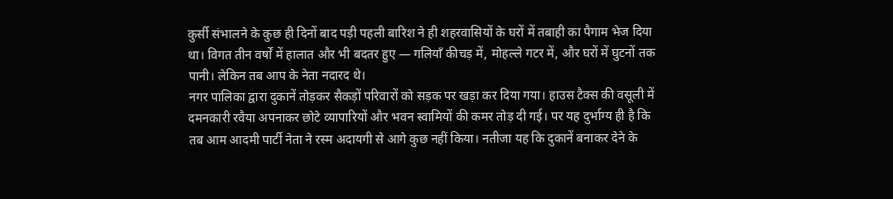कुर्सी संभालने के कुछ ही दिनों बाद पड़ी पहली बारिश ने ही शहरवासियों के घरों में तबाही का पैगाम भेज दिया था। विगत तीन वर्षों में हालात और भी बदतर हुए — गलियाँ कीचड़ में, मोहल्ले गटर में, और घरों में घुटनों तक पानी। लेकिन तब आप के नेता नदारद थे।
नगर पालिका द्वारा दुकानें तोड़कर सैकड़ों परिवारों को सड़क पर खड़ा कर दिया गया। हाउस टैक्स की वसूली में दमनकारी रवैया अपनाकर छोटे व्यापारियों और भवन स्वामियों की कमर तोड़ दी गई। पर यह दुर्भाग्य ही है कि तब आम आदमी पार्टी नेता ने रस्म अदायगी से आगे कुछ नहीं किया। नतीजा यह कि दुकानें बनाकर देने के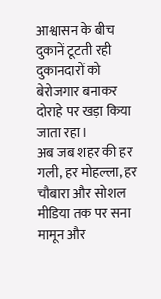आश्वासन के बीच दुकानें टूटती रही दुकानदारों को बेरोजगार बनाकर दोराहे पर खड़ा किया जाता रहा।
अब जब शहर की हर गली, हर मोहल्ला, हर चौबारा और सोशल मीडिया तक पर सना मामून और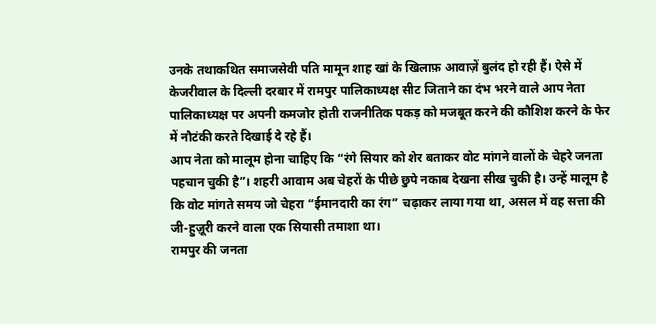उनके तथाकथित समाजसेवी पति मामून शाह खां के खिलाफ़ आवाज़ें बुलंद हो रही हैं। ऐसे में केजरीवाल के दिल्ली दरबार में रामपुर पालिकाध्यक्ष सीट जिताने का दंभ भरने वाले आप नेता पालिकाध्यक्ष पर अपनी कमजोर होती राजनीतिक पकड़ को मजबूत करने की कौशिश करने के फेर में नौटंकी करते दिखाई दे रहे हैं।
आप नेता को मालूम होना चाहिए कि “रंगे सियार को शेर बताकर वोट मांगने वालों के चेहरे जनता पहचान चुकी है”। शहरी आवाम अब चेहरों के पीछे छुपे नकाब देखना सीख चुकी है। उन्हें मालूम है कि वोट मांगते समय जो चेहरा “ईमानदारी का रंग” चढ़ाकर लाया गया था, असल में वह सत्ता की जी-हुज़ूरी करने वाला एक सियासी तमाशा था।
रामपुर की जनता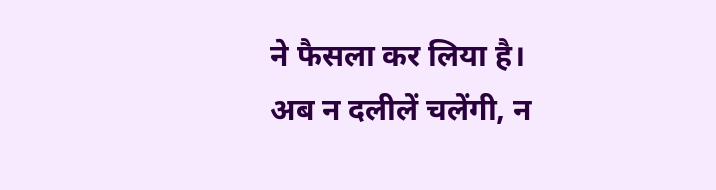ने फैसला कर लिया है। अब न दलीलें चलेंगी, न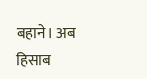बहाने। अब हिसाब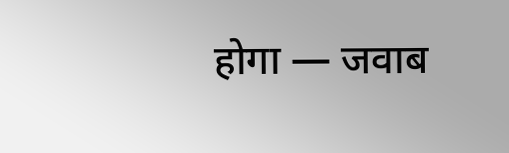होगा — जवाब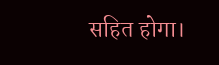सहित होगा।